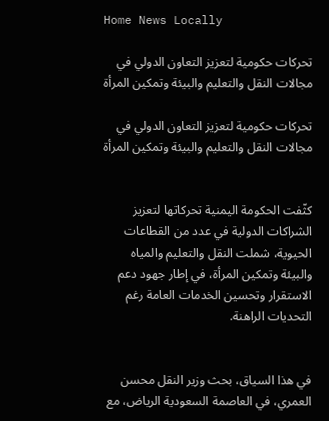Home News Locally

تحركات حكومية لتعزيز التعاون الدولي في مجالات النقل والتعليم والبيئة وتمكين المرأة

تحركات حكومية لتعزيز التعاون الدولي في مجالات النقل والتعليم والبيئة وتمكين المرأة


كثّفت الحكومة اليمنية تحركاتها لتعزيز الشراكات الدولية في عدد من القطاعات الحيوية، شملت النقل والتعليم والمياه والبيئة وتمكين المرأة، في إطار جهود دعم الاستقرار وتحسين الخدمات العامة رغم التحديات الراهنة.


في هذا السياق، بحث وزير النقل محسن العمري، في العاصمة السعودية الرياض، مع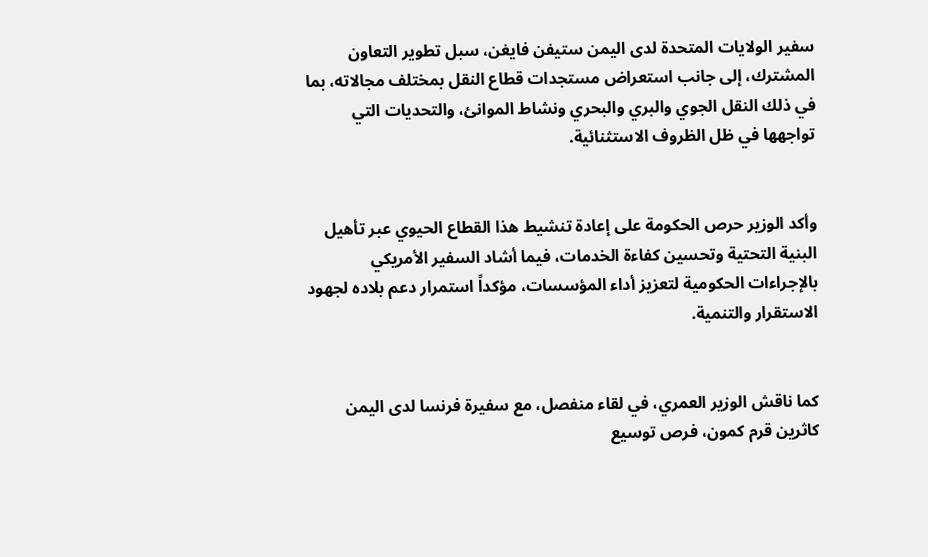سفير الولايات المتحدة لدى اليمن ستيفن فايغن، سبل تطوير التعاون المشترك، إلى جانب استعراض مستجدات قطاع النقل بمختلف مجالاته، بما في ذلك النقل الجوي والبري والبحري ونشاط الموانئ، والتحديات التي تواجهها في ظل الظروف الاستثنائية.


وأكد الوزير حرص الحكومة على إعادة تنشيط هذا القطاع الحيوي عبر تأهيل البنية التحتية وتحسين كفاءة الخدمات، فيما أشاد السفير الأمريكي بالإجراءات الحكومية لتعزيز أداء المؤسسات، مؤكداً استمرار دعم بلاده لجهود الاستقرار والتنمية.


كما ناقش الوزير العمري، في لقاء منفصل، مع سفيرة فرنسا لدى اليمن كاثرين قرم كمون، فرص توسيع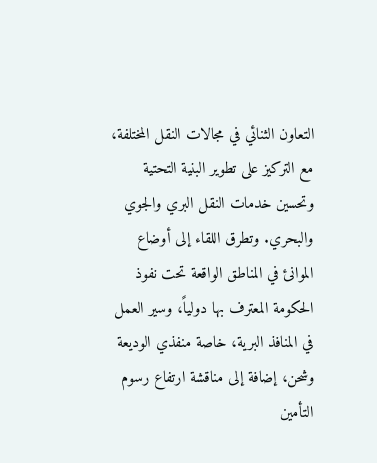التعاون الثنائي في مجالات النقل المختلفة، مع التركيز على تطوير البنية التحتية وتحسين خدمات النقل البري والجوي والبحري. وتطرق اللقاء إلى أوضاع الموانئ في المناطق الواقعة تحت نفوذ الحكومة المعترف بها دولياً، وسير العمل في المنافذ البرية، خاصة منفذي الوديعة وشحن، إضافة إلى مناقشة ارتفاع رسوم التأمين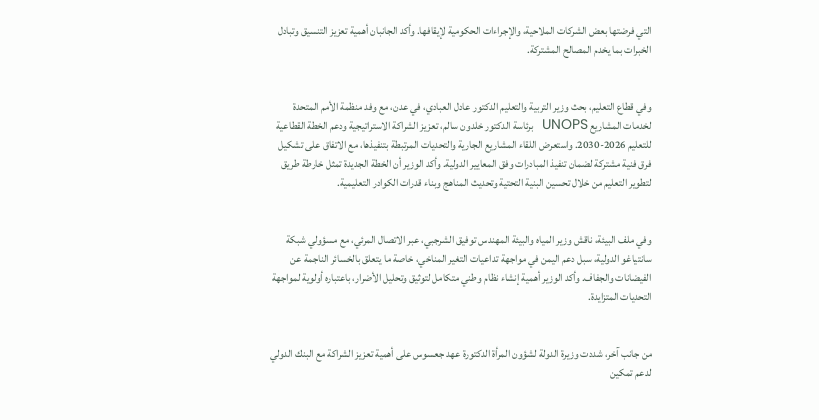التي فرضتها بعض الشركات الملاحية، والإجراءات الحكومية لإيقافها. وأكد الجانبان أهمية تعزيز التنسيق وتبادل الخبرات بما يخدم المصالح المشتركة.


وفي قطاع التعليم، بحث وزير التربية والتعليم الدكتور عادل العبادي، في عدن، مع وفد منظمة الأمم المتحدة لخدمات المشاريع UNOPS  برئاسة الدكتور خلدون سالم، تعزيز الشراكة الاستراتيجية ودعم الخطة القطاعية للتعليم 2026-2030. واستعرض اللقاء المشاريع الجارية والتحديات المرتبطة بتنفيذها، مع الاتفاق على تشكيل فرق فنية مشتركة لضمان تنفيذ المبادرات وفق المعايير الدولية. وأكد الوزير أن الخطة الجديدة تمثل خارطة طريق لتطوير التعليم من خلال تحسين البنية التحتية وتحديث المناهج وبناء قدرات الكوادر التعليمية.


وفي ملف البيئة، ناقش وزير المياه والبيئة المهندس توفيق الشرجبي، عبر الاتصال المرئي، مع مسؤولي شبكة سانتياغو الدولية، سبل دعم اليمن في مواجهة تداعيات التغير المناخي، خاصة ما يتعلق بالخسائر الناجمة عن الفيضانات والجفاف. وأكد الوزير أهمية إنشاء نظام وطني متكامل لتوثيق وتحليل الأضرار، باعتباره أولوية لمواجهة التحديات المتزايدة.


من جانب آخر، شددت وزيرة الدولة لشؤون المرأة الدكتورة عهد جعسوس على أهمية تعزيز الشراكة مع البنك الدولي لدعم تمكين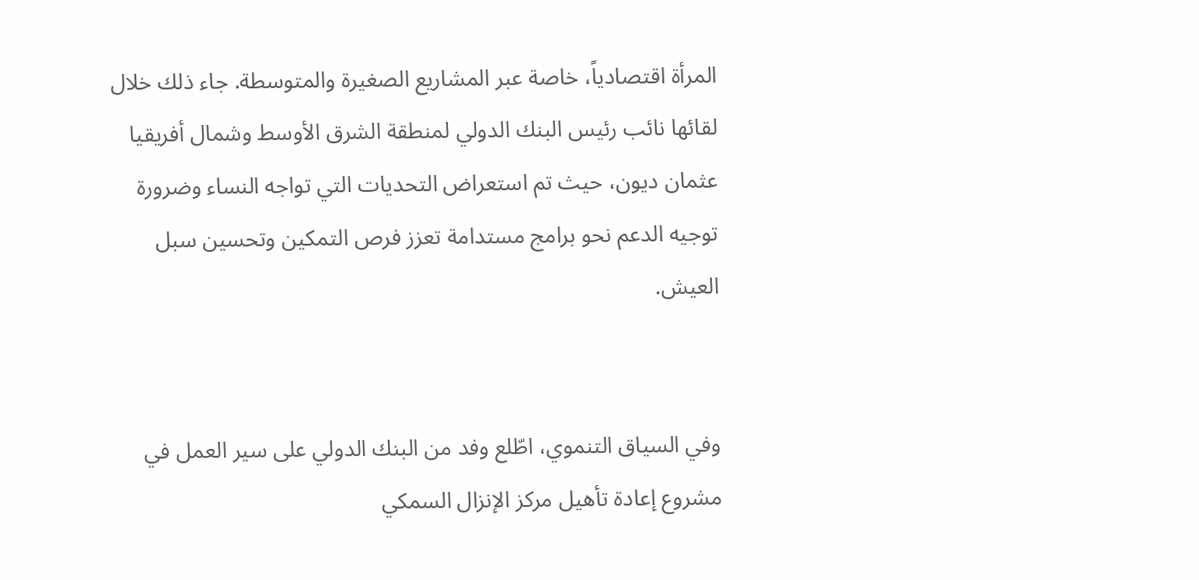المرأة اقتصادياً، خاصة عبر المشاريع الصغيرة والمتوسطة. جاء ذلك خلال لقائها نائب رئيس البنك الدولي لمنطقة الشرق الأوسط وشمال أفريقيا عثمان ديون، حيث تم استعراض التحديات التي تواجه النساء وضرورة توجيه الدعم نحو برامج مستدامة تعزز فرص التمكين وتحسين سبل العيش.


وفي السياق التنموي، اطّلع وفد من البنك الدولي على سير العمل في مشروع إعادة تأهيل مركز الإنزال السمكي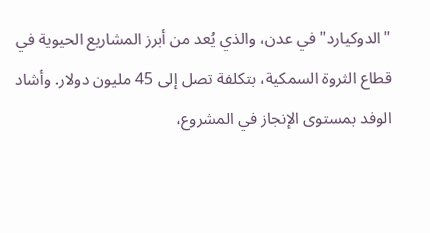"الدوكيارد" في عدن، والذي يُعد من أبرز المشاريع الحيوية في قطاع الثروة السمكية، بتكلفة تصل إلى 45 مليون دولار. وأشاد الوفد بمستوى الإنجاز في المشروع،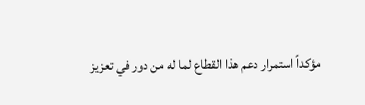مؤكداً استمرار دعم هذا القطاع لما له من دور في تعزيز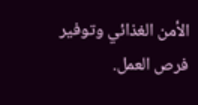الأمن الغذائي وتوفير فرص العمل.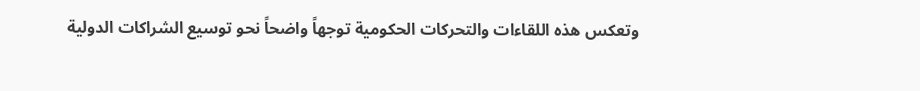وتعكس هذه اللقاءات والتحركات الحكومية توجهاً واضحاً نحو توسيع الشراكات الدولية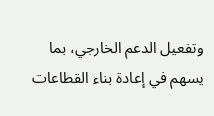وتفعيل الدعم الخارجي، بما يسهم في إعادة بناء القطاعات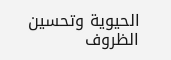الحيوية وتحسين الظروف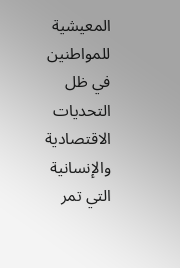المعيشية للمواطنين في ظل التحديات الاقتصادية والإنسانية التي تمر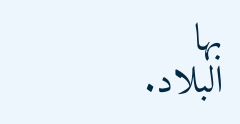بها البلاد.